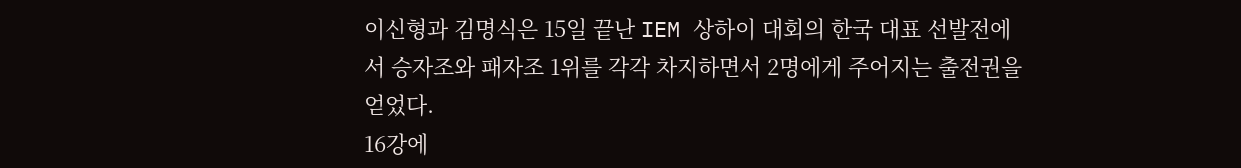이신형과 김명식은 15일 끝난 IEM 상하이 대회의 한국 대표 선발전에서 승자조와 패자조 1위를 각각 차지하면서 2명에게 주어지는 출전권을 얻었다.
16강에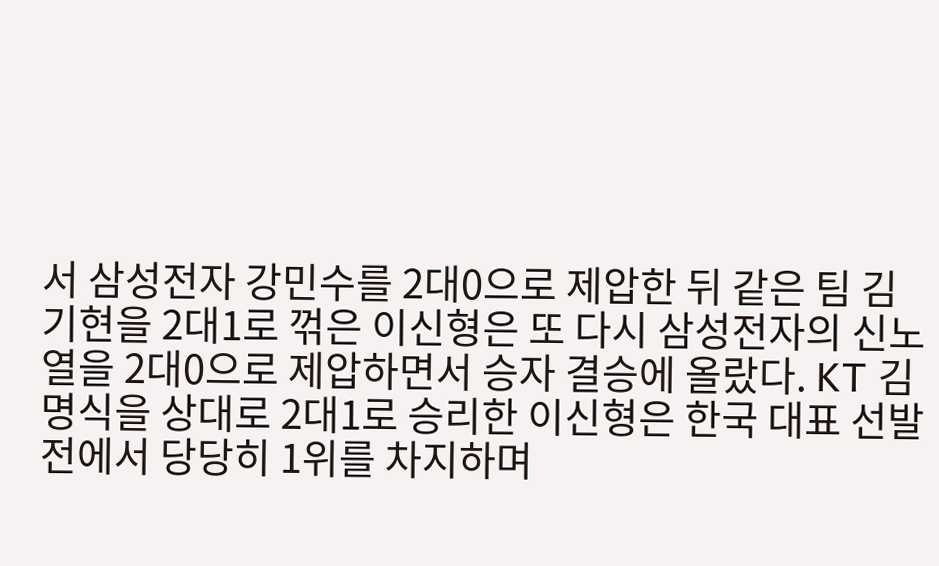서 삼성전자 강민수를 2대0으로 제압한 뒤 같은 팀 김기현을 2대1로 꺾은 이신형은 또 다시 삼성전자의 신노열을 2대0으로 제압하면서 승자 결승에 올랐다. KT 김명식을 상대로 2대1로 승리한 이신형은 한국 대표 선발전에서 당당히 1위를 차지하며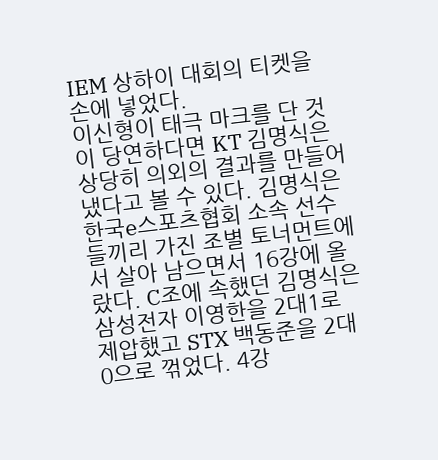IEM 상하이 대회의 티켓을 손에 넣었다.
이신형이 태극 마크를 단 것이 당연하다면 KT 김명식은 상당히 의외의 결과를 만들어냈다고 볼 수 있다. 김명식은 한국e스포츠협회 소속 선수들끼리 가진 조별 토너먼트에서 살아 남으면서 16강에 올랐다. C조에 속했던 김명식은 삼성전자 이영한을 2대1로 제압했고 STX 백동준을 2대0으로 꺾었다. 4강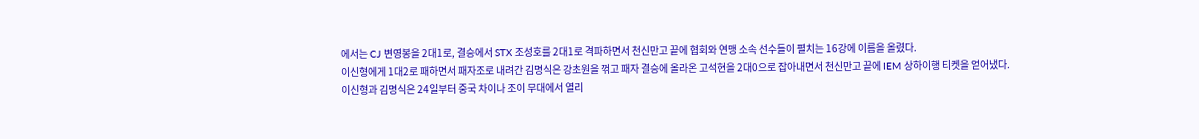에서는 CJ 변영봉을 2대1로, 결승에서 STX 조성호를 2대1로 격파하면서 천신만고 끝에 협회와 연맹 소속 선수들이 펼치는 16강에 이름을 올렸다.
이신형에게 1대2로 패하면서 패자조로 내려간 김명식은 강초원을 꺾고 패자 결승에 올라온 고석현을 2대0으로 잡아내면서 천신만고 끝에 IEM 상하이행 티켓을 얻어냈다.
이신형과 김명식은 24일부터 중국 차이나 조이 무대에서 열리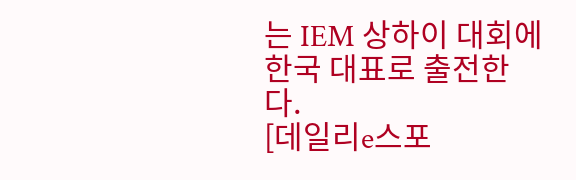는 IEM 상하이 대회에 한국 대표로 출전한다.
[데일리e스포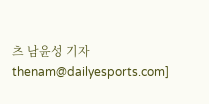츠 남윤성 기자 thenam@dailyesports.com]